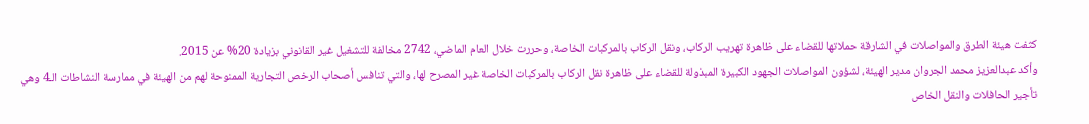كثفت هيئة الطرق والمواصلات في الشارقة حملاتها للقضاء على ظاهرة تهريب الركاب، ونقل الركاب بالمركبات الخاصة، وحررت خلال العام الماضي، 2742 مخالفة للتشغيل غير القانوني بزيادة 20% عن 2015.
وأكد عبدالعزيز محمد الجروان مدير الهيئة، لشؤون المواصلات الجهود الكبيرة المبذولة للقضاء على ظاهرة نقل الركاب بالمركبات الخاصة غير المصرح لها، والتي تنافس أصحاب الرخص التجارية الممنوحة لهم من الهيئة في ممارسة النشاطات الـ4 وهي تأجير الحافلات والنقل الخاص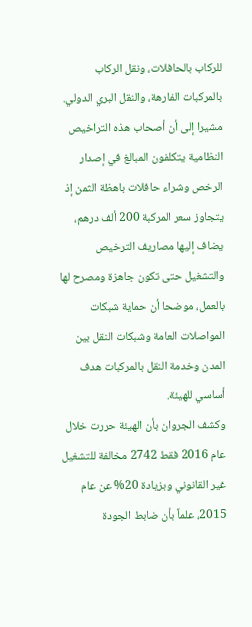للركاب بالحافلات، ونقل الركاب بالمركبات الفارهة، والنقل البري الدولي.
مشيرا إلى أن أصحاب هذه التراخيص النظامية يتكلفون المبالغ في إصدار الرخص وشراء حافلات باهظة الثمن إذ يتجاوز سعر المركبة 200 ألف درهم، يضاف إليها مصاريف الترخيص والتشغيل حتى تكون جاهزة ومصرح لها بالعمل، موضحا أن حماية شبكات المواصلات العامة وشبكات النقل بين المدن وخدمة النقل بالمركبات هدف أساسي للهيئة.
وكشف الجروان بأن الهيئة حررت خلال عام 2016 فقط 2742 مخالفة للتشغيل غير القانوني وبزيادة 20% عن عام 2015، علماً بأن ضابط الجودة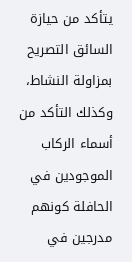يتأكد من حيازة السائق التصريح بمزاولة النشاط، وكذلك التأكد من أسماء الركاب الموجودين في الحافلة كونهم مدرجين في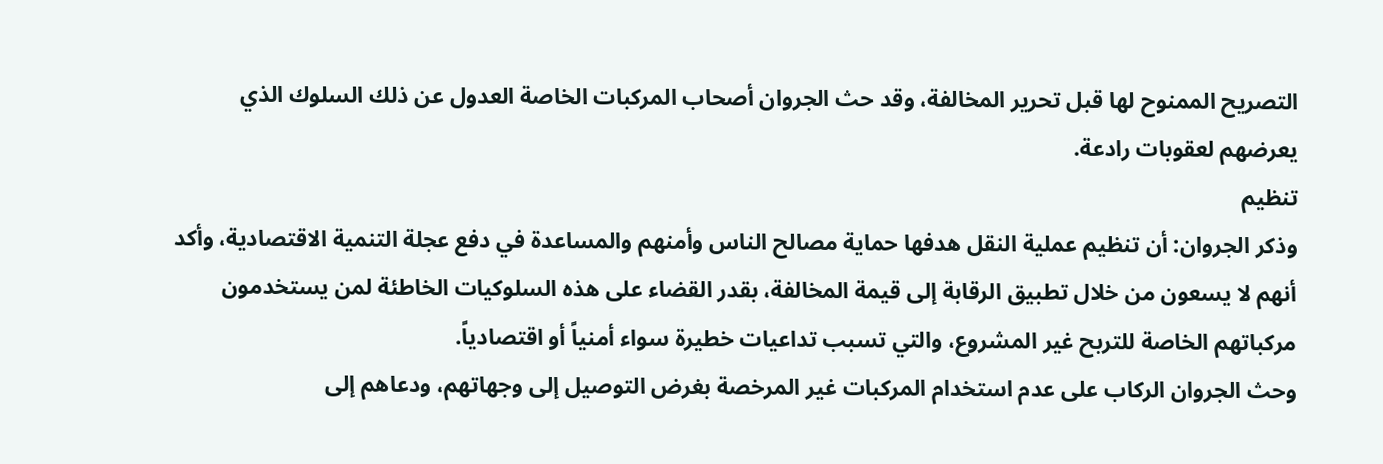التصريح الممنوح لها قبل تحرير المخالفة، وقد حث الجروان أصحاب المركبات الخاصة العدول عن ذلك السلوك الذي يعرضهم لعقوبات رادعة.
تنظيم
وذكر الجروان: أن تنظيم عملية النقل هدفها حماية مصالح الناس وأمنهم والمساعدة في دفع عجلة التنمية الاقتصادية، وأكد أنهم لا يسعون من خلال تطبيق الرقابة إلى قيمة المخالفة، بقدر القضاء على هذه السلوكيات الخاطئة لمن يستخدمون مركباتهم الخاصة للتربح غير المشروع، والتي تسبب تداعيات خطيرة سواء أمنياً أو اقتصادياً.
وحث الجروان الركاب على عدم استخدام المركبات غير المرخصة بغرض التوصيل إلى وجهاتهم، ودعاهم إلى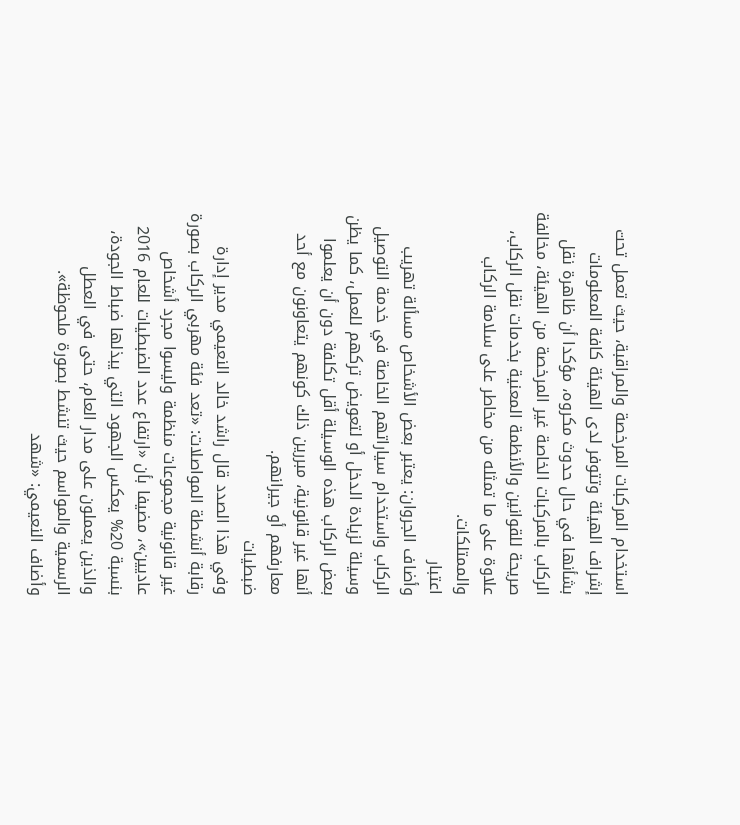استخدام المركبات المرخصة والمراقبة، حيث تعمل تحت إشراف الهيئة وتتوفر لدى الهيئة كافة المعلومات بشأنها في حال حدوث مكروه، مؤكدا أن ظاهرة نقل الركاب بالمركبات الخاصة غير المرخصة من الهيئة، مخالفة صريحة للقوانين والأنظمة المعنية بخدمات نقل الركاب، علاوة على ما تمثله من مخاطر على سلامة الركاب والممتلكات.
اعتبار
وأضاف الجروان: يعتبر بعض الأشخاص مسألة تهريب الركاب واستخدام سياراتهم الخاصة في خدمة التوصيل وسيلة لزيادة الدخل أو لتعويض تركهم للعمل، كما يظن بعض الركاب هذه الوسيلة أقل تكلفة دون أن يعلموا أنها غير قانونية، مبررين ذلك كونهم يتعاونون مع أحد معارفهم أو جيرانهم.
ضبطيات
وفي هذا الصدد قال راشد خالد النعيمي مدير إدارة رقابة أنشطة المواصلات: «تعد فئة مهربي الركاب بصورة غير قانونية مجموعات منظمة وليسوا مجرد أشخاص عاديين»، مضيفا بأن «ارتفاع عدد الضبطيات للعام 2016 بنسبة 20% يعكس الجهود التي يبذلها ضباط الجودة، والذين يعملون على مدار العام، حتى في العطل الرسمية والمواسم حيث تنشط بصورة ملحوظة».
وأضاف النعيمي: «شهد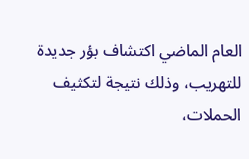العام الماضي اكتشاف بؤر جديدة للتهريب، وذلك نتيجة لتكثيف الحملات،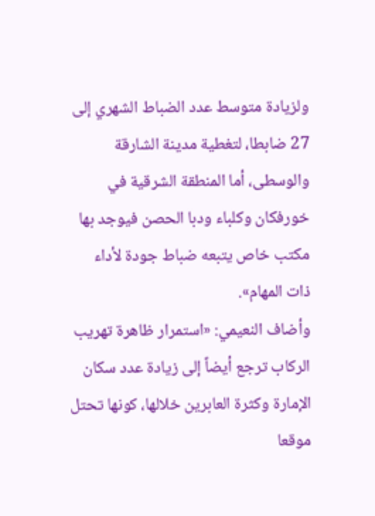ولزيادة متوسط عدد الضباط الشهري إلى 27 ضابطا، لتغطية مدينة الشارقة والوسطى، أما المنطقة الشرقية في خورفكان وكلباء ودبا الحصن فيوجد بها مكتب خاص يتبعه ضباط جودة لأداء ذات المهام».
وأضاف النعيمي: «استمرار ظاهرة تهريب الركاب ترجع أيضاً إلى زيادة عدد سكان الإمارة وكثرة العابرين خلالها، كونها تحتل موقعا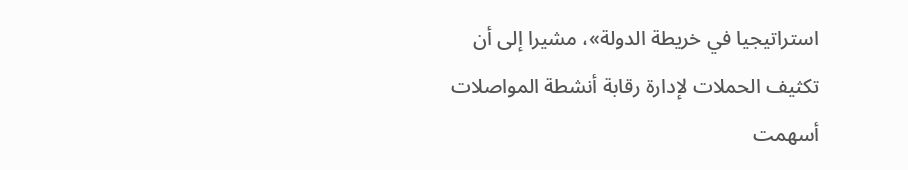استراتيجيا في خريطة الدولة»، مشيرا إلى أن تكثيف الحملات لإدارة رقابة أنشطة المواصلات أسهمت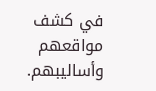في كشف مواقعهم وأساليبهم.